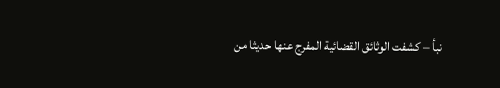نبأ – كشفت الوثائق القضائية المفرج عنها حديثا من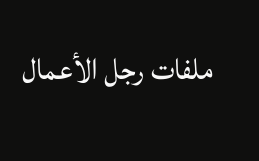ملفات رجل الأعمال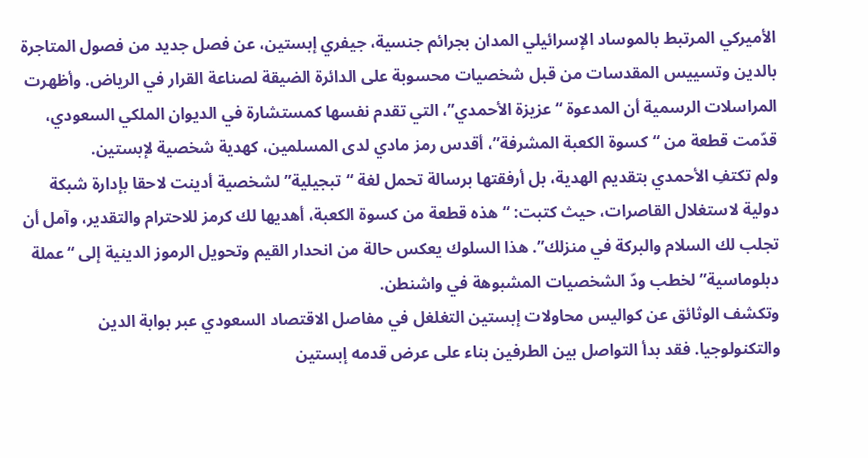الأميركي المرتبط بالموساد الإسرائيلي المدان بجرائم جنسية، جيفري إبستين، عن فصل جديد من فصول المتاجرة بالدين وتسييس المقدسات من قبل شخصيات محسوبة على الدائرة الضيقة لصناعة القرار في الرياض. وأظهرت المراسلات الرسمية أن المدعوة “عزيزة الأحمدي”، التي تقدم نفسها كمستشارة في الديوان الملكي السعودي، قدّمت قطعة من “كسوة الكعبة المشرفة”، أقدس رمز مادي لدى المسلمين، كهدية شخصية لإبستين.
ولم تكتفِ الأحمدي بتقديم الهدية، بل أرفقتها برسالة تحمل لغة “تبجيلية” لشخصية أدينت لاحقا بإدارة شبكة دولية لاستغلال القاصرات، حيث كتبت: “هذه قطعة من كسوة الكعبة، أهديها لك كرمز للاحترام والتقدير، وآمل أن تجلب لك السلام والبركة في منزلك”. هذا السلوك يعكس حالة من انحدار القيم وتحويل الرموز الدينية إلى “عملة دبلوماسية” لخطب ودّ الشخصيات المشبوهة في واشنطن.
وتكشف الوثائق عن كواليس محاولات إبستين التغلغل في مفاصل الاقتصاد السعودي عبر بوابة الدين والتكنولوجيا. فقد بدأ التواصل بين الطرفين بناء على عرض قدمه إبستين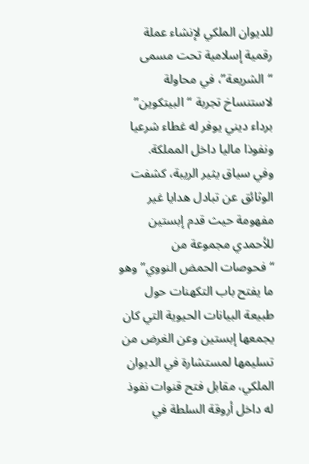للديوان الملكي لإنشاء عملة رقمية إسلامية تحت مسمى “الشريعة”، في محاولة لاستنساخ تجربة “البيتكوين” برداء ديني يوفر له غطاء شرعيا ونفوذا ماليا داخل المملكة.
وفي سياق يثير الريبة، كشفت الوثائق عن تبادل هدايا غير مفهومة حيث قدم إبستين للأحمدي مجموعة من “فحوصات الحمض النووي” وهو ما يفتح باب التكهنات حول طبيعة البيانات الحيوية التي كان يجمعها إبستين وعن الغرض من تسليمها لمستشارة في الديوان الملكي، مقابل فتح قنوات نفوذ له داخل أروقة السلطة في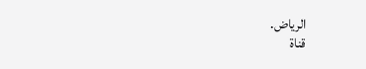الرياض.
قناة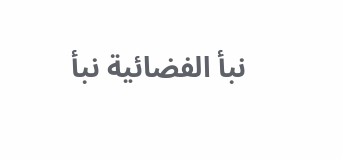نبأ الفضائية نبأ